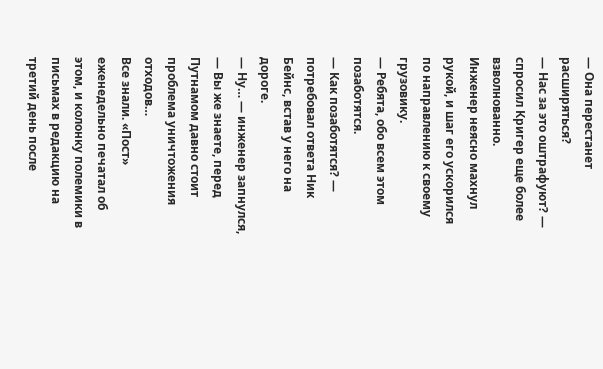— Она перестанет расширяться?
— Нас за это оштрафуют? — спросил Кригер еще более взволнованно.
Инженер неясно махнул рукой, и шаг его ускорился по направлению к своему грузовику.
— Ребята, обо всем этом позаботятся.
— Как позаботятся? — потребовал ответа Ник Бейнс, встав у него на дороге.
— Ну… — инженер запнулся, — Вы же знаете, перед Путнамом давно стоит проблема уничтожения отходов…
Все знали. «Пост» еженедельно печатал об этом, и колонку полемики в письмах в редакцию на третий день после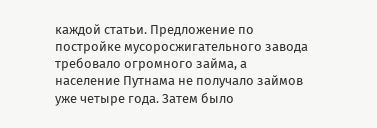каждой статьи. Предложение по постройке мусоросжигательного завода требовало огромного займа, а население Путнама не получало займов уже четыре года. Затем было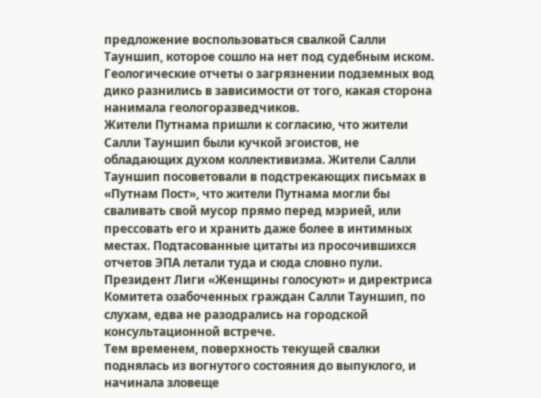предложение воспользоваться свалкой Салли Тауншип, которое сошло на нет под судебным иском. Геологические отчеты о загрязнении подземных вод дико разнились в зависимости от того, какая сторона нанимала геологоразведчиков.
Жители Путнама пришли к согласию, что жители Салли Тауншип были кучкой эгоистов, не обладающих духом коллективизма. Жители Салли Тауншип посоветовали в подстрекающих письмах в «Путнам Пост», что жители Путнама могли бы сваливать свой мусор прямо перед мэрией, или прессовать его и хранить даже более в интимных местах. Подтасованные цитаты из просочившихся отчетов ЭПА летали туда и сюда словно пули. Президент Лиги «Женщины голосуют» и директриса Комитета озабоченных граждан Салли Тауншип, по слухам, едва не разодрались на городской консультационной встрече.
Тем временем, поверхность текущей свалки поднялась из вогнутого состояния до выпуклого, и начинала зловеще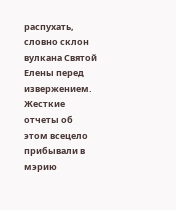распухать, словно склон вулкана Святой Елены перед извержением. Жесткие отчеты об этом всецело прибывали в мэрию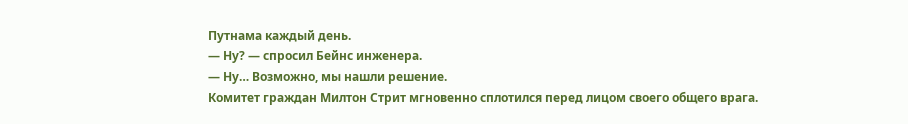Путнама каждый день.
— Ну? — спросил Бейнс инженера.
— Ну… Возможно, мы нашли решение.
Комитет граждан Милтон Стрит мгновенно сплотился перед лицом своего общего врага.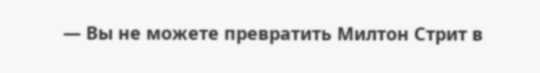— Вы не можете превратить Милтон Стрит в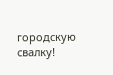городскую свалку!